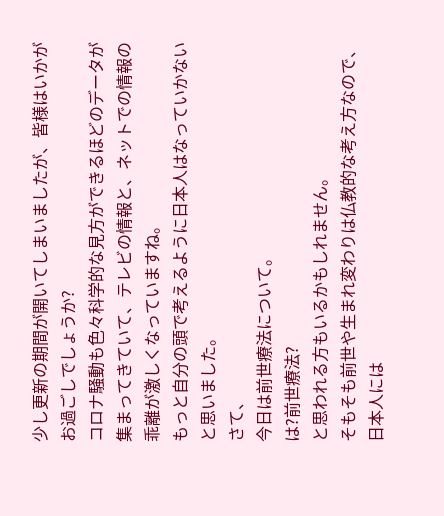少し更新の期間が開いてしまいましたが、皆様はいかがお過ごしでしょうか?
コロナ騒動も色々科学的な見方ができるほどのデータが集まってきていて、テレビの情報と、ネットでの情報の乖離が激しくなっていますね。
もっと自分の頭で考えるように日本人はなっていかないと思いました。
さて、
今日は前世療法について。
は?前世療法?
と思われる方もいるかもしれません。
そもそも前世や生まれ変わりは仏教的な考え方なので、日本人には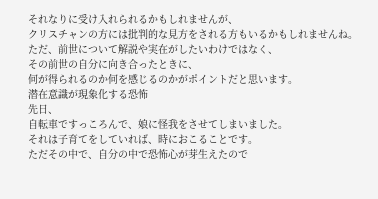それなりに受け入れられるかもしれませんが、
クリスチャンの方には批判的な見方をされる方もいるかもしれませんね。
ただ、前世について解説や実在がしたいわけではなく、
その前世の自分に向き合ったときに、
何が得られるのか何を感じるのかがポイントだと思います。
潜在意識が現象化する恐怖
先日、
自転車ですっころんで、娘に怪我をさせてしまいました。
それは子育てをしていれば、時におこることです。
ただその中で、自分の中で恐怖心が芽生えたので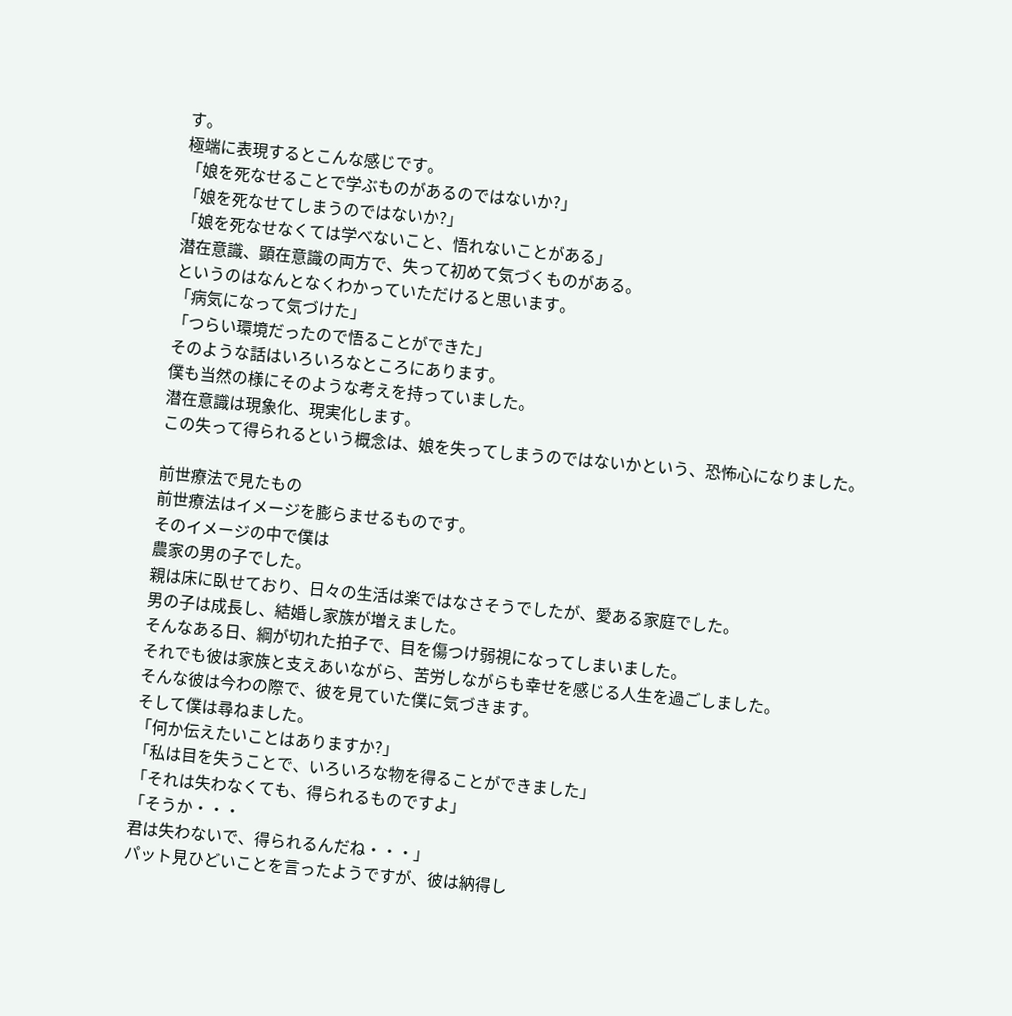す。
極端に表現するとこんな感じです。
「娘を死なせることで学ぶものがあるのではないか?」
「娘を死なせてしまうのではないか?」
「娘を死なせなくては学べないこと、悟れないことがある」
潜在意識、顕在意識の両方で、失って初めて気づくものがある。
というのはなんとなくわかっていただけると思います。
「病気になって気づけた」
「つらい環境だったので悟ることができた」
そのような話はいろいろなところにあります。
僕も当然の様にそのような考えを持っていました。
潜在意識は現象化、現実化します。
この失って得られるという概念は、娘を失ってしまうのではないかという、恐怖心になりました。

前世療法で見たもの
前世療法はイメージを膨らませるものです。
そのイメージの中で僕は
農家の男の子でした。
親は床に臥せており、日々の生活は楽ではなさそうでしたが、愛ある家庭でした。
男の子は成長し、結婚し家族が増えました。
そんなある日、綱が切れた拍子で、目を傷つけ弱視になってしまいました。
それでも彼は家族と支えあいながら、苦労しながらも幸せを感じる人生を過ごしました。
そんな彼は今わの際で、彼を見ていた僕に気づきます。
そして僕は尋ねました。
「何か伝えたいことはありますか?」
「私は目を失うことで、いろいろな物を得ることができました」
「それは失わなくても、得られるものですよ」
「そうか・・・
君は失わないで、得られるんだね・・・」
パット見ひどいことを言ったようですが、彼は納得し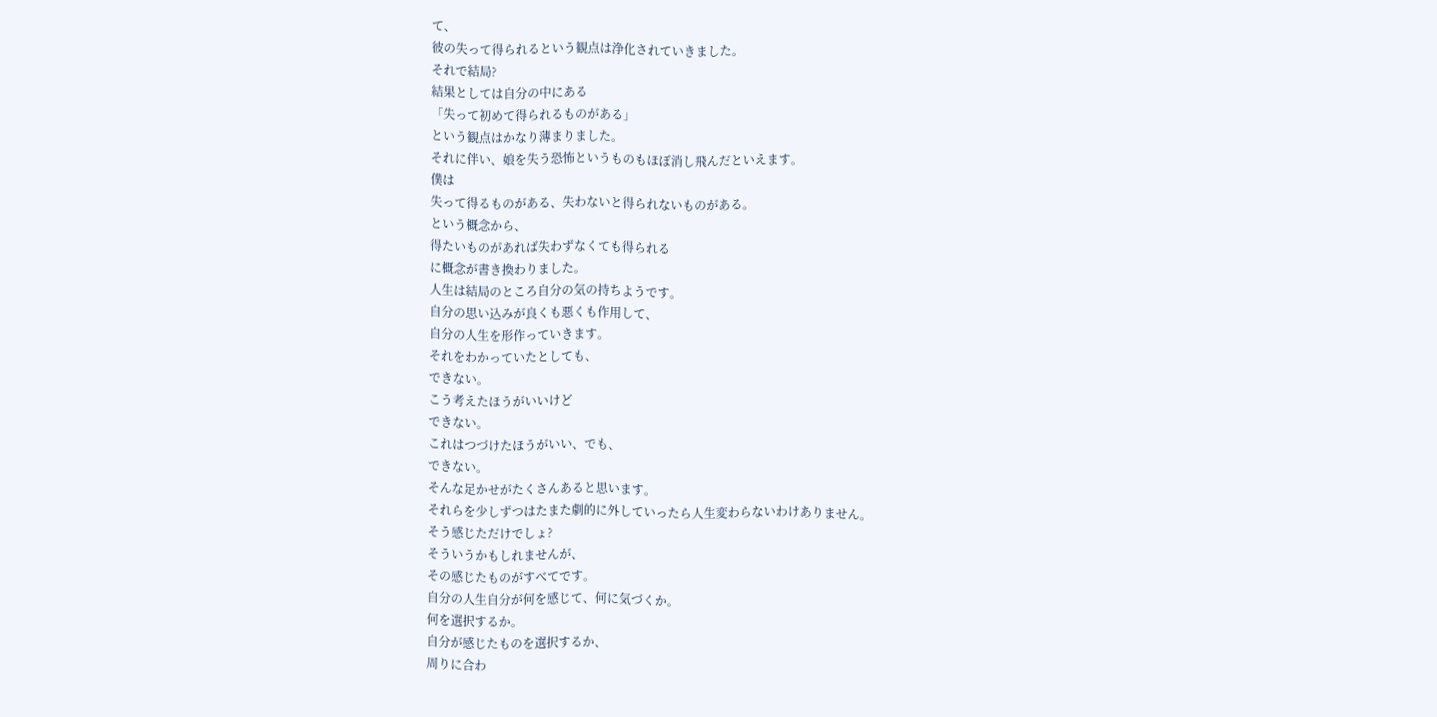て、
彼の失って得られるという観点は浄化されていきました。
それで結局?
結果としては自分の中にある
「失って初めて得られるものがある」
という観点はかなり薄まりました。
それに伴い、娘を失う恐怖というものもほぼ消し飛んだといえます。
僕は
失って得るものがある、失わないと得られないものがある。
という概念から、
得たいものがあれば失わずなくても得られる
に概念が書き換わりました。
人生は結局のところ自分の気の持ちようです。
自分の思い込みが良くも悪くも作用して、
自分の人生を形作っていきます。
それをわかっていたとしても、
できない。
こう考えたほうがいいけど
できない。
これはつづけたほうがいい、でも、
できない。
そんな足かせがたくさんあると思います。
それらを少しずつはたまた劇的に外していったら人生変わらないわけありません。
そう感じただけでしょ?
そういうかもしれませんが、
その感じたものがすべてです。
自分の人生自分が何を感じて、何に気づくか。
何を選択するか。
自分が感じたものを選択するか、
周りに合わ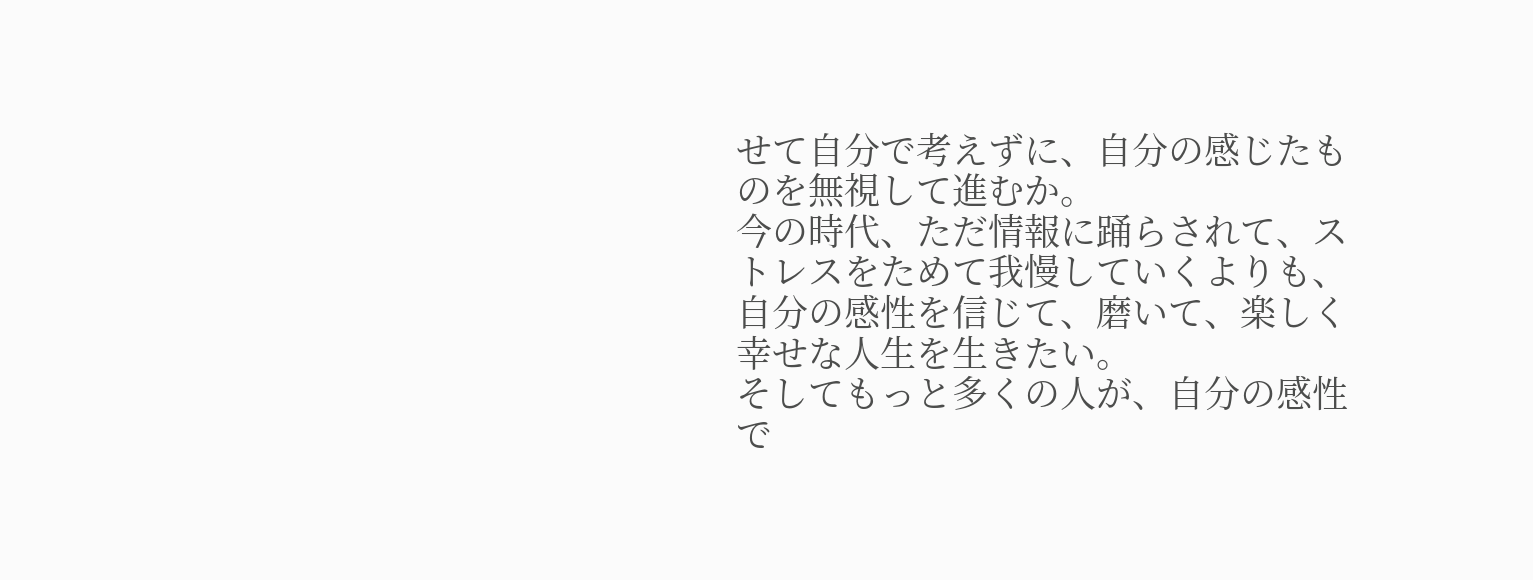せて自分で考えずに、自分の感じたものを無視して進むか。
今の時代、ただ情報に踊らされて、ストレスをためて我慢していくよりも、自分の感性を信じて、磨いて、楽しく幸せな人生を生きたい。
そしてもっと多くの人が、自分の感性で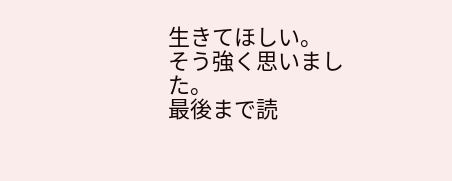生きてほしい。
そう強く思いました。
最後まで読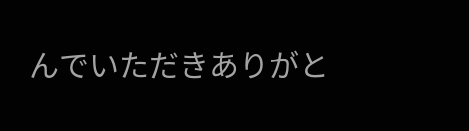んでいただきありがと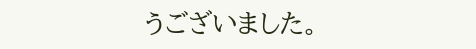うございました。